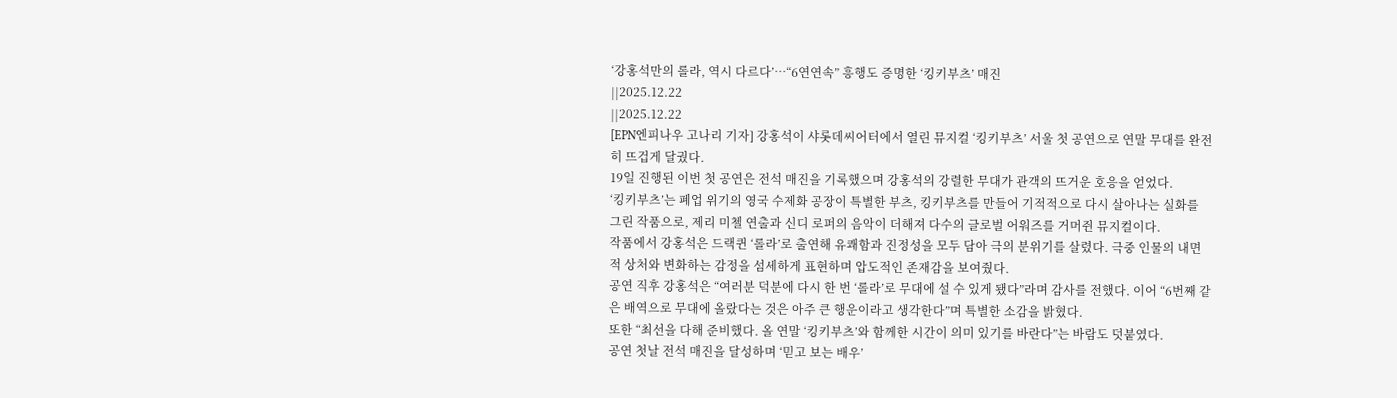‘강홍석만의 롤라, 역시 다르다’…“6연연속” 흥행도 증명한 ‘킹키부츠’ 매진
||2025.12.22
||2025.12.22
[EPN엔피나우 고나리 기자] 강홍석이 샤롯데씨어터에서 열린 뮤지컬 ‘킹키부츠’ 서울 첫 공연으로 연말 무대를 완전히 뜨겁게 달궜다.
19일 진행된 이번 첫 공연은 전석 매진을 기록했으며 강홍석의 강렬한 무대가 관객의 뜨거운 호응을 얻었다.
‘킹키부츠’는 폐업 위기의 영국 수제화 공장이 특별한 부츠, 킹키부츠를 만들어 기적적으로 다시 살아나는 실화를 그린 작품으로, 제리 미첼 연출과 신디 로퍼의 음악이 더해져 다수의 글로벌 어워즈를 거머쥔 뮤지컬이다.
작품에서 강홍석은 드랙퀸 ‘롤라’로 출연해 유쾌함과 진정성을 모두 담아 극의 분위기를 살렸다. 극중 인물의 내면적 상처와 변화하는 감정을 섬세하게 표현하며 압도적인 존재감을 보여줬다.
공연 직후 강홍석은 “여러분 덕분에 다시 한 번 ‘롤라’로 무대에 설 수 있게 됐다”라며 감사를 전했다. 이어 “6번째 같은 배역으로 무대에 올랐다는 것은 아주 큰 행운이라고 생각한다”며 특별한 소감을 밝혔다.
또한 “최선을 다해 준비했다. 올 연말 ‘킹키부츠’와 함께한 시간이 의미 있기를 바란다”는 바람도 덧붙였다.
공연 첫날 전석 매진을 달성하며 ‘믿고 보는 배우’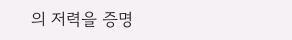의 저력을 증명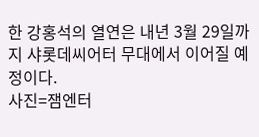한 강홍석의 열연은 내년 3월 29일까지 샤롯데씨어터 무대에서 이어질 예정이다.
사진=잼엔터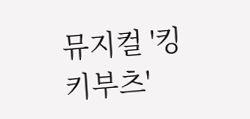뮤지컬 '킹키부츠'